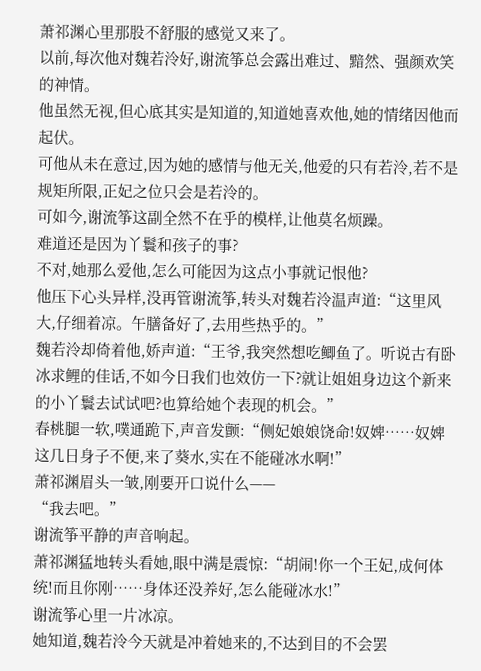萧祁渊心里那股不舒服的感觉又来了。
以前,每次他对魏若泠好,谢流筝总会露出难过、黯然、强颜欢笑的神情。
他虽然无视,但心底其实是知道的,知道她喜欢他,她的情绪因他而起伏。
可他从未在意过,因为她的感情与他无关,他爱的只有若泠,若不是规矩所限,正妃之位只会是若泠的。
可如今,谢流筝这副全然不在乎的模样,让他莫名烦躁。
难道还是因为丫鬟和孩子的事?
不对,她那么爱他,怎么可能因为这点小事就记恨他?
他压下心头异样,没再管谢流筝,转头对魏若泠温声道:“这里风大,仔细着凉。午膳备好了,去用些热乎的。”
魏若泠却倚着他,娇声道:“王爷,我突然想吃鲫鱼了。听说古有卧冰求鲤的佳话,不如今日我们也效仿一下?就让姐姐身边这个新来的小丫鬟去试试吧?也算给她个表现的机会。”
春桃腿一软,噗通跪下,声音发颤:“侧妃娘娘饶命!奴婢……奴婢这几日身子不便,来了葵水,实在不能碰冰水啊!”
萧祁渊眉头一皱,刚要开口说什么——
“我去吧。”
谢流筝平静的声音响起。
萧祁渊猛地转头看她,眼中满是震惊:“胡闹!你一个王妃,成何体统!而且你刚……身体还没养好,怎么能碰冰水!”
谢流筝心里一片冰凉。
她知道,魏若泠今天就是冲着她来的,不达到目的不会罢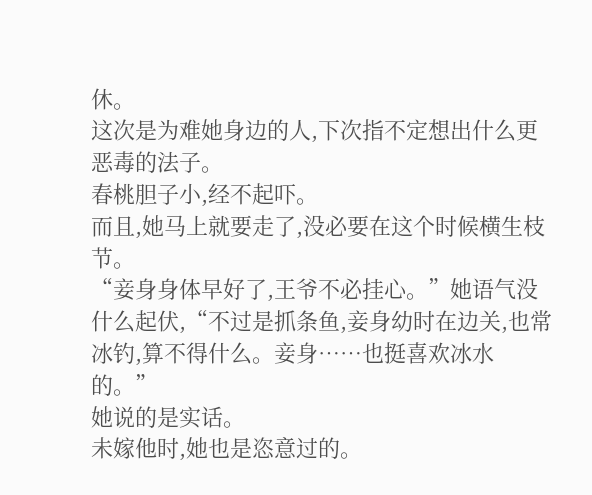休。
这次是为难她身边的人,下次指不定想出什么更恶毒的法子。
春桃胆子小,经不起吓。
而且,她马上就要走了,没必要在这个时候横生枝节。
“妾身身体早好了,王爷不必挂心。”她语气没什么起伏,“不过是抓条鱼,妾身幼时在边关,也常冰钓,算不得什么。妾身……也挺喜欢冰水的。”
她说的是实话。
未嫁他时,她也是恣意过的。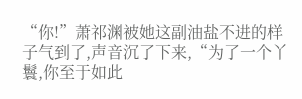“你!”萧祁渊被她这副油盐不进的样子气到了,声音沉了下来,“为了一个丫鬟,你至于如此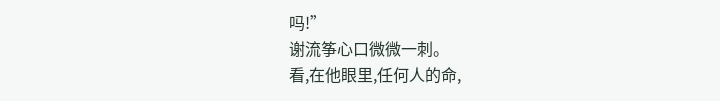吗!”
谢流筝心口微微一刺。
看,在他眼里,任何人的命,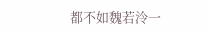都不如魏若泠一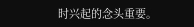时兴起的念头重要。